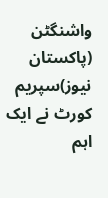واشنگٹن (پاکستان نیوز)سپریم کورٹ نے ایک اہم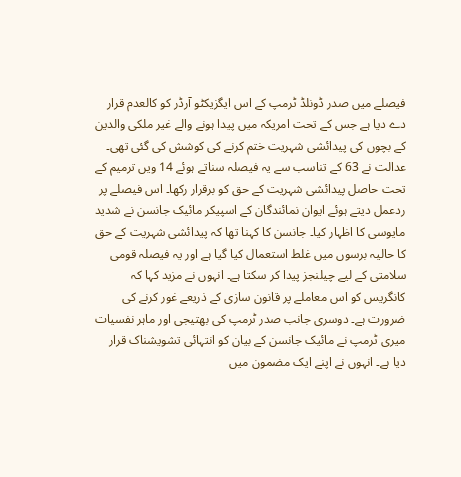فیصلے میں صدر ڈونلڈ ٹرمپ کے اس ایگزیکٹو آرڈر کو کالعدم قرار دے دیا ہے جس کے تحت امریکہ میں پیدا ہونے والے غیر ملکی والدین کے بچوں کی پیدائشی شہریت ختم کرنے کی کوشش کی گئی تھی۔ عدالت نے 63 کے تناسب سے یہ فیصلہ سناتے ہوئے 14 ویں ترمیم کے تحت حاصل پیدائشی شہریت کے حق کو برقرار رکھا۔ اس فیصلے پر ردعمل دیتے ہوئے ایوان نمائندگان کے اسپیکر مائیک جانسن نے شدید مایوسی کا اظہار کیا۔ جانسن کا کہنا تھا کہ پیدائشی شہریت کے حق کا حالیہ برسوں میں غلط استعمال کیا گیا ہے اور یہ فیصلہ قومی سلامتی کے لیے چیلنجز پیدا کر سکتا ہے۔ انہوں نے مزید کہا کہ کانگریس کو اس معاملے پر قانون سازی کے ذریعے غور کرنے کی ضرورت ہے۔ دوسری جانب صدر ٹرمپ کی بھتیجی اور ماہر نفسیات میری ٹرمپ نے مائیک جانسن کے بیان کو انتہائی تشویشناک قرار دیا ہے۔ انہوں نے اپنے ایک مضمون میں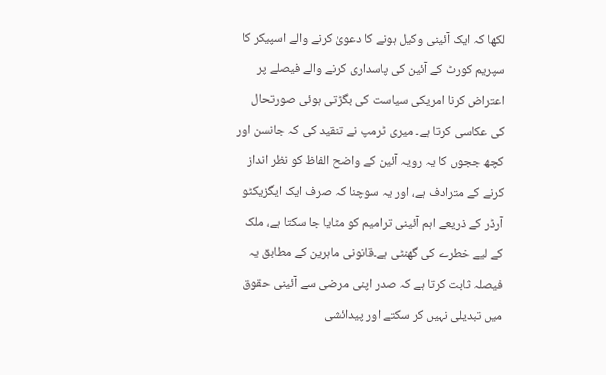لکھا کہ ایک آئینی وکیل ہونے کا دعویٰ کرنے والے اسپیکر کا سپریم کورٹ کے آئین کی پاسداری کرنے والے فیصلے پر اعتراض کرنا امریکی سیاست کی بگڑتی ہوئی صورتحال کی عکاسی کرتا ہے۔ میری ٹرمپ نے تنقید کی کہ جانسن اور کچھ ججوں کا یہ رویہ آئین کے واضح الفاظ کو نظر انداز کرنے کے مترادف ہے، اور یہ سوچنا کہ صرف ایک ایگزیکٹو آرڈر کے ذریعے اہم آئینی ترامیم کو مٹایا جا سکتا ہے، ملک کے لیے خطرے کی گھنٹی ہے۔قانونی ماہرین کے مطابق یہ فیصلہ ثابت کرتا ہے کہ صدر اپنی مرضی سے آئینی حقوق میں تبدیلی نہیں کر سکتے اور پیدائشی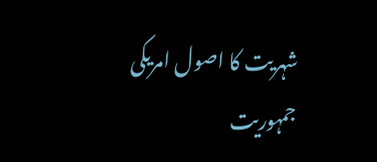شہریت کا اصول امریکی جمہوریت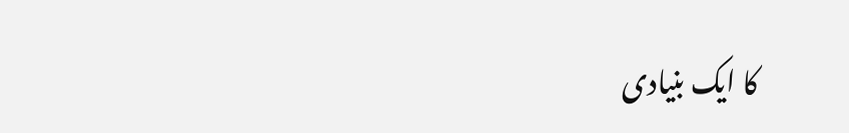کا ایک بنیادی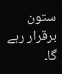ستون برقرار رہے گا۔